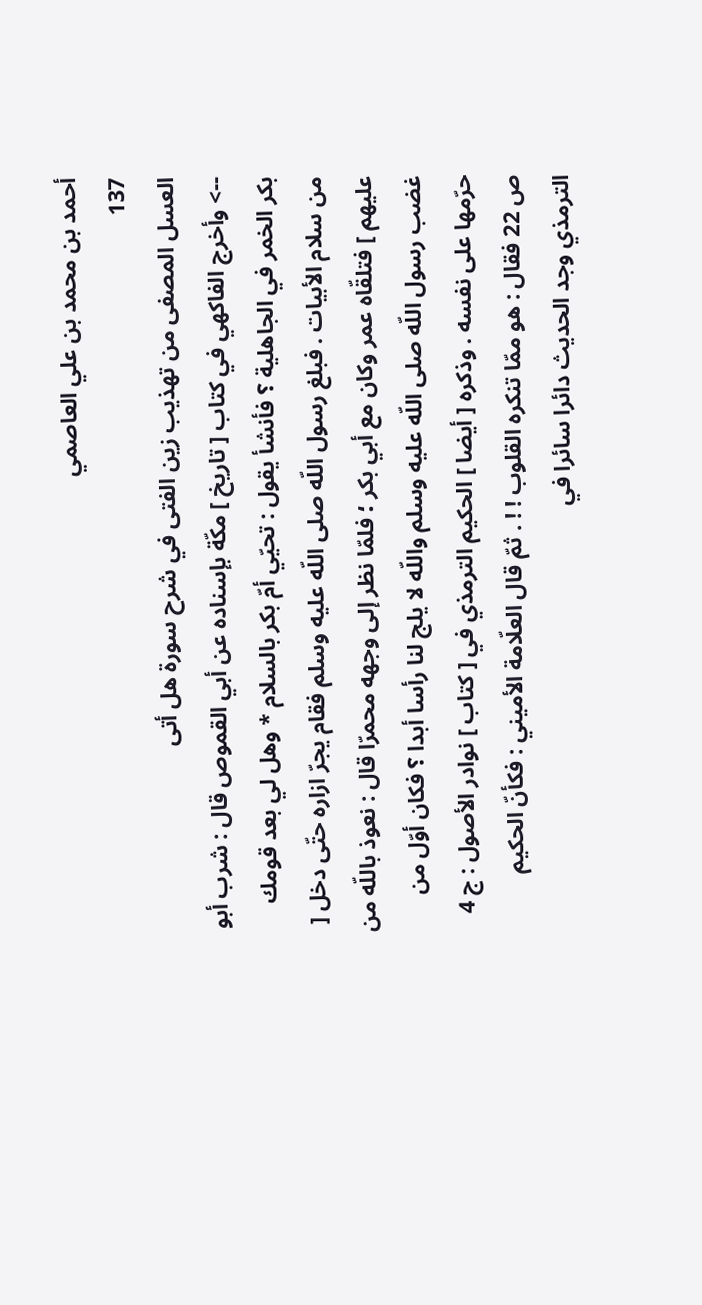أحمد بن محمد بن علي العاصمي
137
العسل المصفى من تهذيب زين الفتى في شرح سورة هل أتى
--> وأخرج الفاكهي في كتاب [ تاريخ ] مكّة بإسناده عن أبي القموص قال : شرب أبو بكر الخمر في الجاهلية ؟ فأنشأ يقول : تحيّي أمّ بكر بالسلام * وهل لي بعد قومك من سلام الأبيات . فبلغ رسول اللّه صلى اللّه عليه وسلم فقام يجرّ ازاره حتّى دخل [ عليهم ] فتلقّاه عمر وكان مع أبي بكر ؛ فلمّا نظر إلى وجهه محمرّا قال : نعوذ باللّه من غضب رسول اللّه صلى اللّه عليه وسلم واللّه لا يلج لنا رأسا أبدا ؟ فكان أوّل من حرّمها على نفسه . وذكره [ أيضا ] الحكيم الترمذي في [ كتاب ] نوادر الأصول : ج 4 ص 22 فقال : هو ممّا تنكره القلوب ! ! . ثمّ قال العلّامة الأميني : فكأنّ الحكيم الترمذي وجد الحديث دائرا سائرا في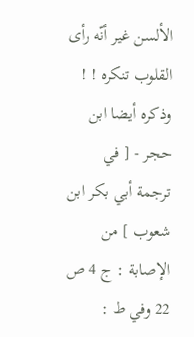الألسن غير أنّه رأى القلوب تنكره ! ! وذكره أيضا ابن حجر - [ في ترجمة أبي بكر ابن شعوب ] من الإصابة : ج 4 ص 22 وفي ط :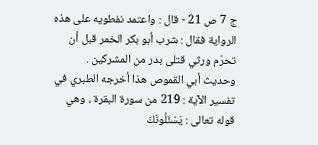ج 7 ص 21 - قال : واعتمد نفطويه على هذه الرواية فقال : شرب أبو بكر الخمر قبل أن تحرّم ورثي قتلى بدر من المشركين . وحديث أبي القموص هذا أخرجه الطبري في تفسير الآية : 219 من سورة البقرة ، وهي قوله تعالى : يَسْئَلُونَكَ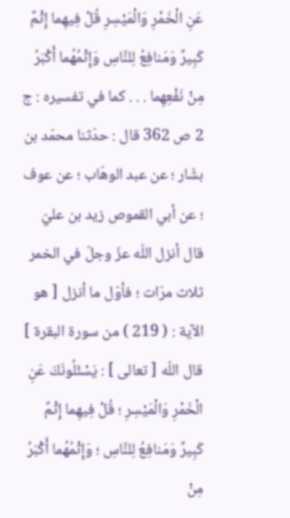عَنِ الْخَمْرِ وَالْمَيْسِرِ قُلْ فِيهِما إِثْمٌ كَبِيرٌ وَمَنافِعُ لِلنَّاسِ وَإِثْمُهُما أَكْبَرُ مِنْ نَفْعِهِما . . . كما في تفسيره : ج 2 ص 362 قال : حدّثنا محمّد بن بشّار ؛ عن عبد الوهّاب ؛ عن عوف ؛ عن أبي القموص زيد بن عليّ قال أنزل اللّه عزّ وجلّ في الخمر ثلاث مرّات ؛ فأوّل ما أنزل [ هو الآية : ( 219 ) من سورة البقرة ] قال اللّه [ تعالى ] : يَسْئَلُونَكَ عَنِ الْخَمْرِ وَالْمَيْسِرِ ؛ قُلْ فِيهِما إِثْمٌ كَبِيرٌ وَمَنافِعُ لِلنَّاسِ ؛ وَإِثْمُهُما أَكْبَرُ مِنْ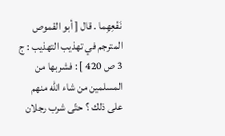نَفْعِهِما . قال [ أبو القموص المترجم في تهذيب التهذيب : ج 3 ص 420 ] : فشربها من المسلمين من شاء اللّه منهم على ذلك ؟ حتّى شرب رجلان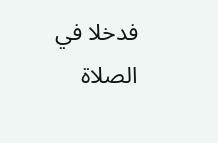فدخلا في الصلاة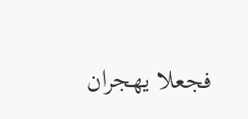فجعلا يهجران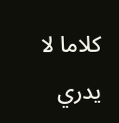كلاما لا يدري